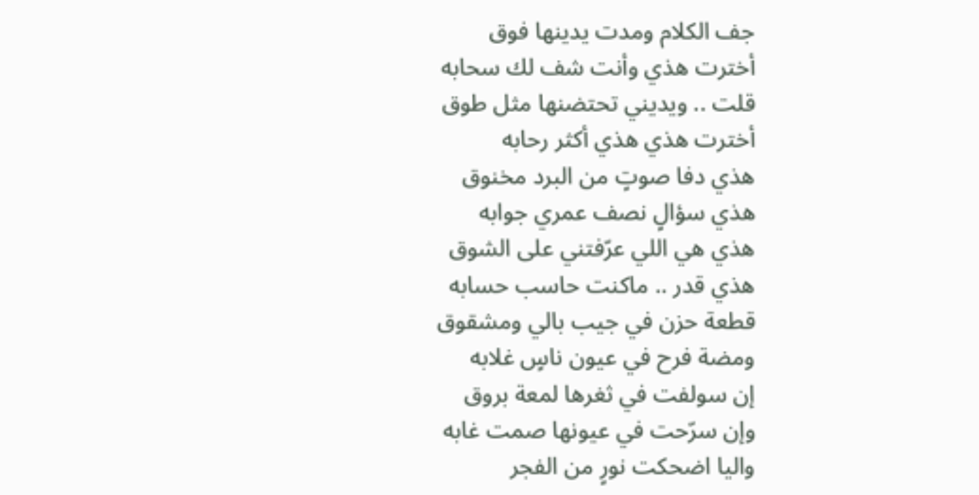جف الكلام ومدت يدينها فوق
أخترت هذي وأنت شف لك سحابه
قلت .. ويديني تحتضنها مثل طوق
أخترت هذي هذي أكثر رحابه
هذي دفا صوتٍ من البرد مخنوق
هذي سؤالٍ نصف عمري جوابه
هذي هي اللي عرّفتني على الشوق
هذي قدر .. ماكنت حاسب حسابه
قطعة حزن في جيب بالي ومشقوق
ومضة فرح في عيون ناسٍ غلابه
إن سولفت في ثغرها لمعة بروق
وإن سرّحت في عيونها صمت غابه
واليا اضحكت نورٍ من الفجر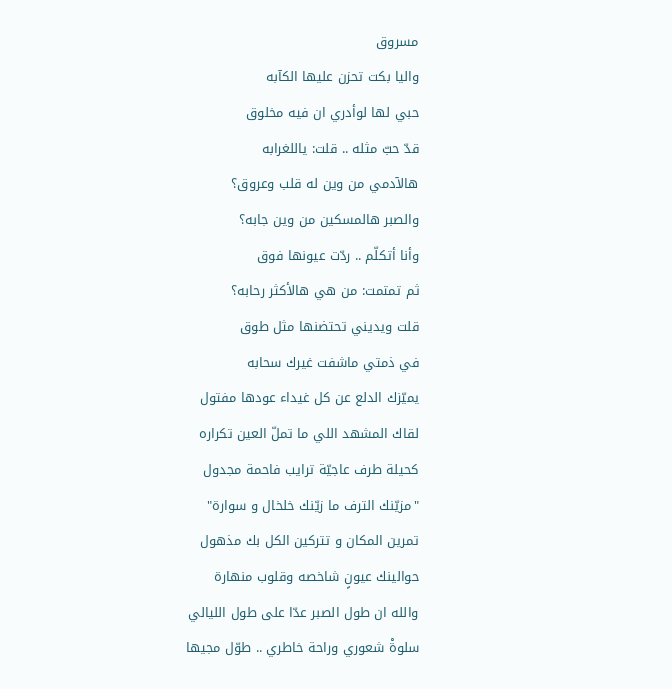مسروق
واليا بكت تحزن عليها الكآبه
حبي لها لوأدري ان فيه مخلوق
قدّ حبّ مثله .. قلت: ياللغرابه
هالآدمي من وين له قلب وعروق؟
والصبر هالمسكين من وين جابه؟
وأنا أتكلّم .. ردّت عيونها فوق
ثم تمتمت: من هي هالأكثر رحابه؟
قلت ويديني تحتضنها مثل طوق
في ذمتي ماشفت غيرك سحابه
يميّزك الدلع عن كل غيداء عودها مفتول
لقاك المشهد اللي ما تملّ العين تكراره
كحيلة طرف عاجيّة ترايب فاحمة مجدول
"مزيّنك الترف ما زيّنك خلخال و سوارة"
تمرين المكان و تتركين الكل بك مذهول
حوالينك عيونٍ شاخصه وقلوب منهارة
والله ان طول الصبر عدّا على طول الليالي
سلوةْ شعوري وراحة خاطري .. طوّل مجيها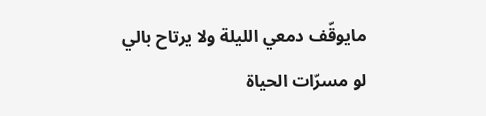مايوقّف دمعي الليلة ولا يرتاح بالي
لو مسرّات الحياة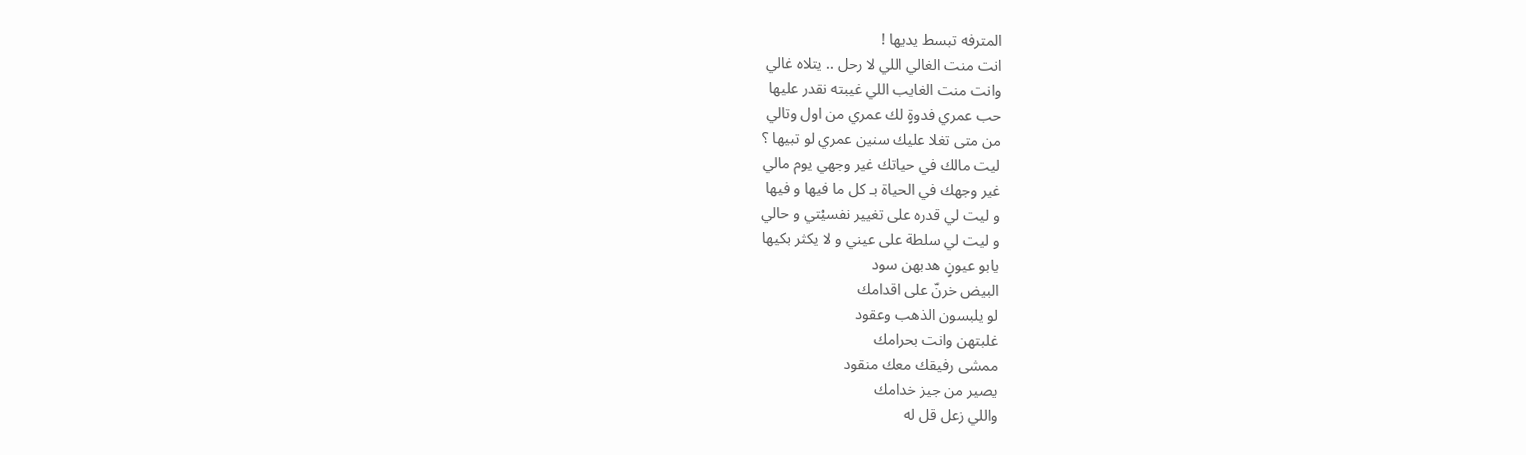المترفه تبسط يديها !
انت منت الغالي اللي لا رحل .. يتلاه غالي
وانت منت الغايب اللي غيبته نقدر عليها
حب عمري فدوةٍ لك عمري من اول وتالي
من متى تغلا عليك سنين عمري لو تبيها ؟
ليت مالك في حياتك غير وجهي يوم مالي
غير وجهك في الحياة بـ كل ما فيها و فيها
و ليت لي قدره على تغيير نفسيْتي و حالي
و ليت لي سلطة على عيني و لا يكثر بكيها
يابو عيونٍ هدبهن سود
البيض خرنّ على اقدامك
لو يلبسون الذهب وعقود
غلبتهن وانت بحرامك
ممشى رفيقك معك منقود
يصير من جيز خدامك
واللي زعل قل له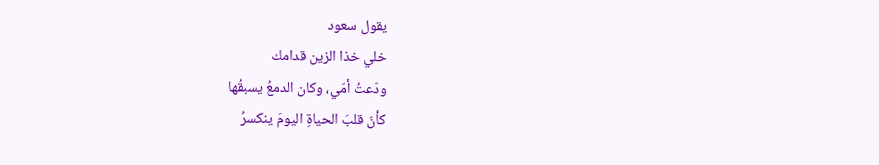يقول سعود
خلي خذا الزين قدامك
ودّعتُ أمّي، وكان الدمعُ يسبقُها
كأنّ قلبَ الحياةِ اليومَ ينكسرُ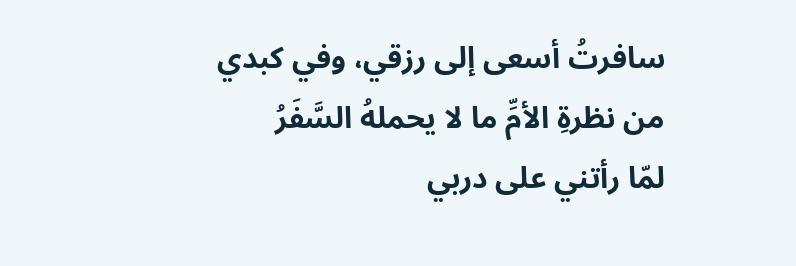سافرتُ أسعى إلى رزقي، وفي كبدي
من نظرةِ الأمِّ ما لا يحملهُ السَّفَرُ
لمّا رأتني على دربي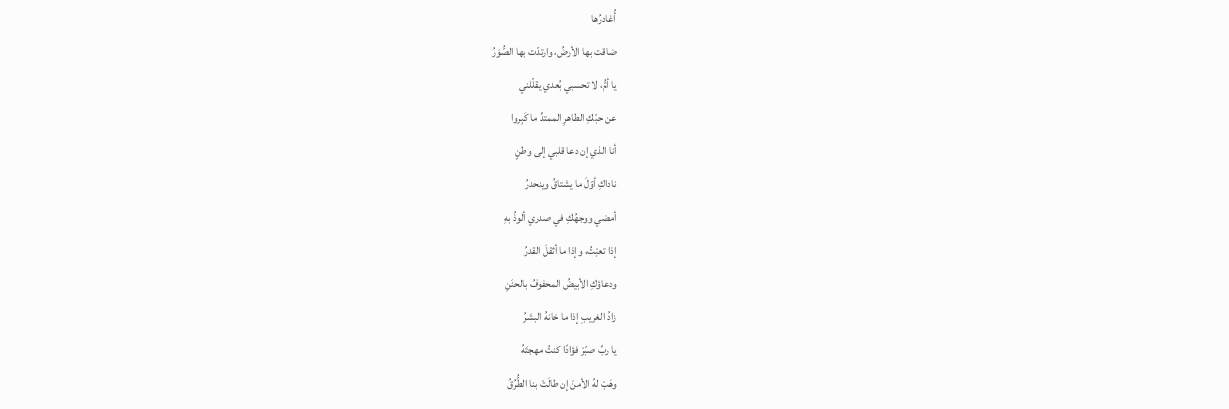أُغادرُها
ضاقت بها الأرضُ، وارتدّت بها الصُّوَرُ
يا أمُّ، لا تحسبي بُعدي يقلّلني
عن حبّكِ الطاهرِ الممتدِّ ما كَبِروا
أنا الذي إن دعا قلبي إلى وطنٍ
ناداكِ أوّلَ ما يشتاقُ وينحدرُ
أمضي ووجهُكِ في صدري ألوذُ بهِ
إذا تعبْتُ، وإذا ما أثقلَ القدرُ
ودعاؤكِ الأبيضُ المحفوفُ بالحنَنِ
زادُ الغريبِ إذا ما خانهُ البشرُ
يا ربِّ صبّرْ فؤادًا كنتُ مهجتَهُ
وهَبْ لهُ الأمنَ إن طالَتْ بنا الطُّرُقُ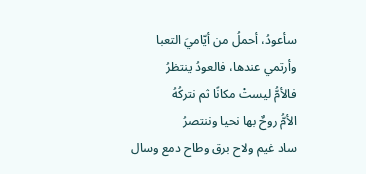سأعودُ، أحملُ من أيّاميَ التعبا
وأرتمي عندها، فالعودُ ينتظرُ
فالأمُّ ليستْ مكانًا ثم نتركُهُ
الأمُّ روحٌ بها نحيا وننتصرُ
ساد غيم ولاح برق وطاح دمع وسال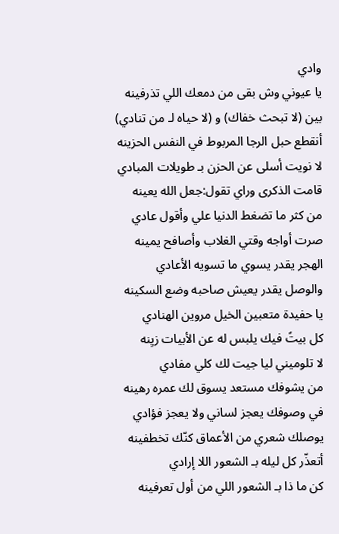وادي
يا عيوني وش بقى من دمعك اللي تذرفينه
بين (لا تبحث خفاك) و (لا حياه لـ من تنادي)
أنقطع حبل الرجا المربوط في النفس الحزينه
لا نويت أسلى عن الحزن بـ طويلات المبادي
قامت الذكرى وراي تقول:جعل الله يعينه
من كثر ما تضغط الدنيا علي وأقول عادي
صرت أواجه وقتي الغلاب وأصافح يمينه
الهجر يقدر يسوي ما تسويه الأعادي
والوصل يقدر يعيش صاحبه وضع السكينه
يا حفيدة متعبين الخيل مروين الهنادي
كل بيتً فيك يلبس له عن الأبيات زيِنه
لا تلوميني ليا جيت لك كلي مفادي
من يشوفك مستعد يسوق لك عمره رهينه
في وصوفك يعجز لساني ولا يعجز فؤادي
يوصلك شعري من الأعماق كنّك تخطفينه
أتعذّر كل ليله بـ الشعور اللا إرادي
كن ما ذا بـ الشعور اللي من أول تعرفينه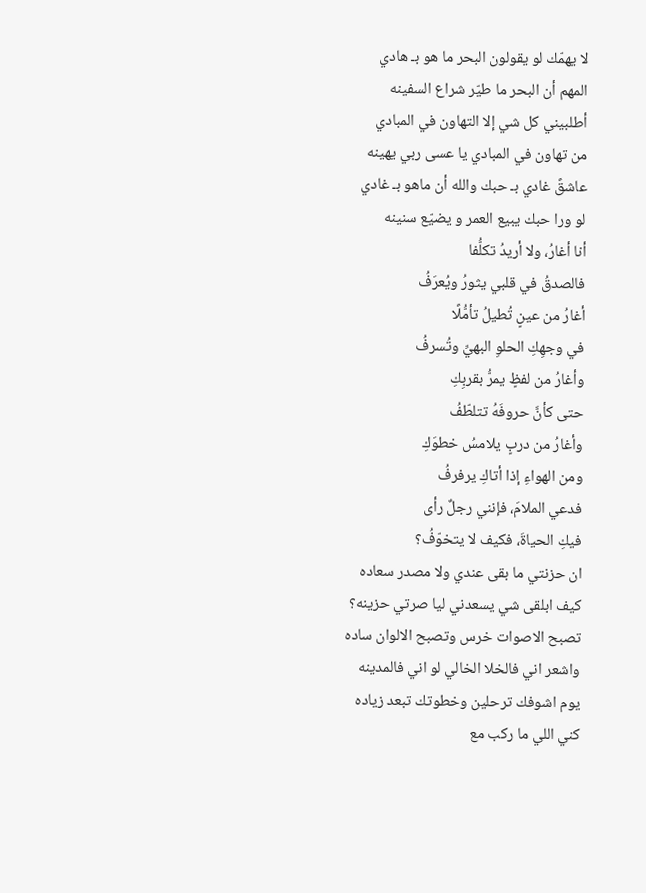لا يهمّك لو يقولون البحر ما هو بـ هادي
المهم أن البحر ما طيّر شراع السفينه
أطلبيني كل شي إلا التهاون في المبادي
من تهاون في المبادي يا عسى ربي يهينه
عاشقً غادي بـ حبك والله أن ماهو بـ غادي
لو ورا حبك يبيع العمر و يضيّع سنينه
أنا أغارُ، ولا أريدُ تكلُّفا
فالصدقُ في قلبي يثورُ ويُعرَفُ
أغارُ من عينٍ تُطيلُ تأمُّلًا
في وجهِكِ الحلوِ البهيِّ وتُسرفُ
وأغارُ من لفظٍ يمرُّ بقربِكِ
حتى كأنَّ حروفَهُ تتلطّفُ
وأغارُ من دربٍ يلامسُ خطوَكِ
ومن الهواءِ إذا أتاكِ يرفرفُ
فدعي الملامَ، فإنني رجلٌ رأى
فيكِ الحياةَ، فكيف لا يتخوّفُ؟
ان حزنتي ما بقى عندي ولا مصدر سعاده
كيف ابلقى شي يسعدني ليا صرتي حزينه؟
تصبح الاصوات خرس وتصبح الالوان ساده
واشعر اني فالخلا الخالي لو اني فالمدينه
يوم اشوفك ترحلين وخطوتك تبعد زياده
كني اللي ما ركب مع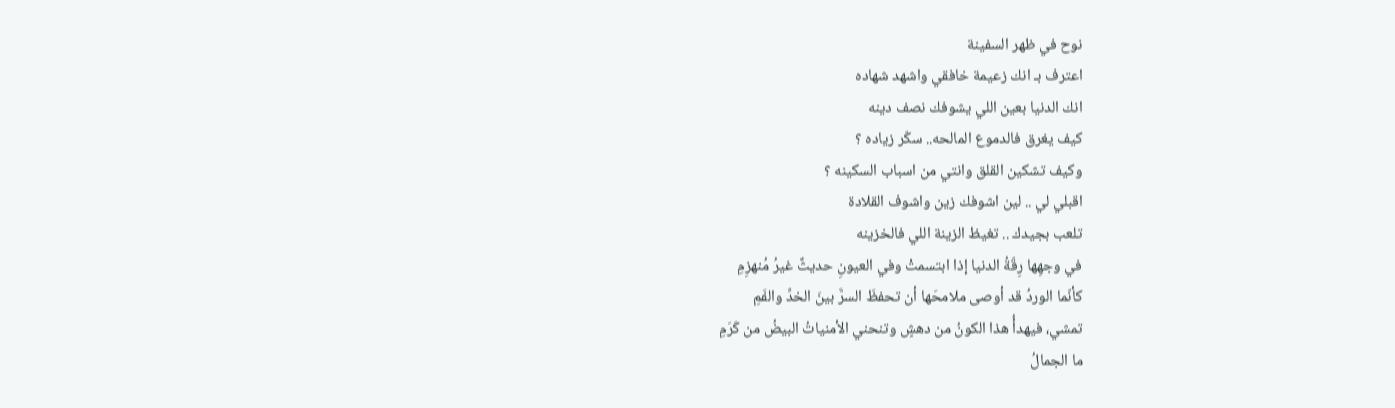نوح في ظهر السفينة
اعترف بـ انك زعيمة خافقي واشهد شهاده
انك الدنيا بعين اللي يشوفك نصف دينه
كيف يغرق فالدموع المالحه.. سكّر زياده ؟
وكيف تشكين القلق وانتي من اسباب السكينه ؟
اقبلي لي .. لين اشوفك زين واشوف القلادة
تلعب بجيدك .. تغيظ الزينة اللي فالخزينه
في وجهِها رِقّةُ الدنيا إذا ابتسمتْ وفي العيونِ حديثٌ غيرُ مُنهزِمِ
كأنّما الوردُ قد أوصى ملامحَها أن تحفظَ السرَّ بينَ الخدِّ والفَمِ
تمشي، فيهدأُ هذا الكونُ من دهشٍ وتنحني الأمنياتُ البيضُ من كَرَمِ
ما الجمالُ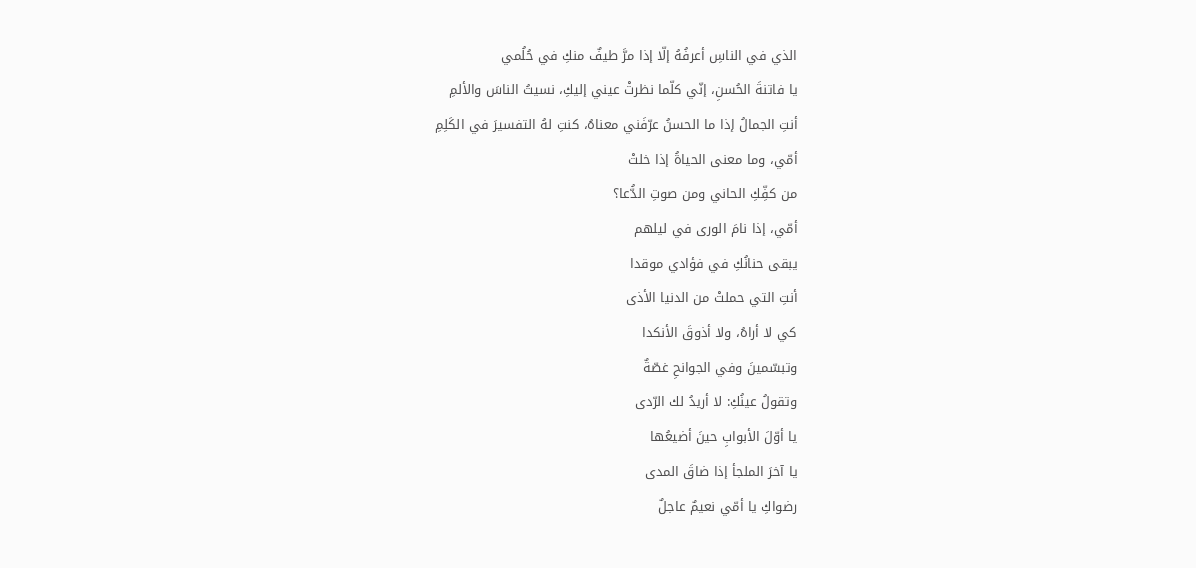الذي في الناسِ أعرفُهُ إلّا إذا مرَّ طيفٌ منكِ في حُلُمي
يا فاتنةَ الحُسنِ، إنّي كلّما نظرتْ عيني إليكِ، نسيتُ الناسَ والألمِ
أنتِ الجمالُ إذا ما الحسنُ عرّفَني معناهُ، كنتِ لهُ التفسيرَ في الكَلِمِ
أمّي، وما معنى الحياةُ إذا خلتْ
من كفِّكِ الحاني ومن صوتِ الدُّعا؟
أمّي، إذا نامَ الورى في ليلهم
يبقى حنانُكِ في فؤادي موقدا
أنتِ التي حملتْ من الدنيا الأذى
كي لا أراهُ، ولا أذوقَ الأنكدا
وتبسّمينَ وفي الجوانحِ غصّةٌ
وتقولُ عينُكِ: لا أريدُ لك الرّدى
يا أوّلَ الأبوابِ حينَ أضيعُها
يا آخرَ الملجأ إذا ضاقَ المدى
رضواكِ يا أمّي نعيمٌ عاجلٌ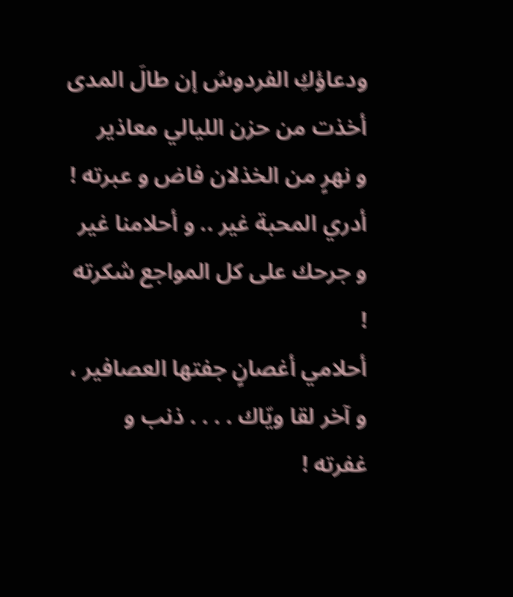ودعاؤكِ الفردوسُ إن طالَ المدى
أخذت من حزن الليالي معاذير
و نهرٍ من الخذلان فاض و عبرته !
أدري المحبة غير .. و أحلامنا غير
و جرحك على كل المواجع شكرته !
أحلامي أغصانٍ جفتها العصافير ،
و آخر لقا ويّاك . . . . ذنب و غفرته !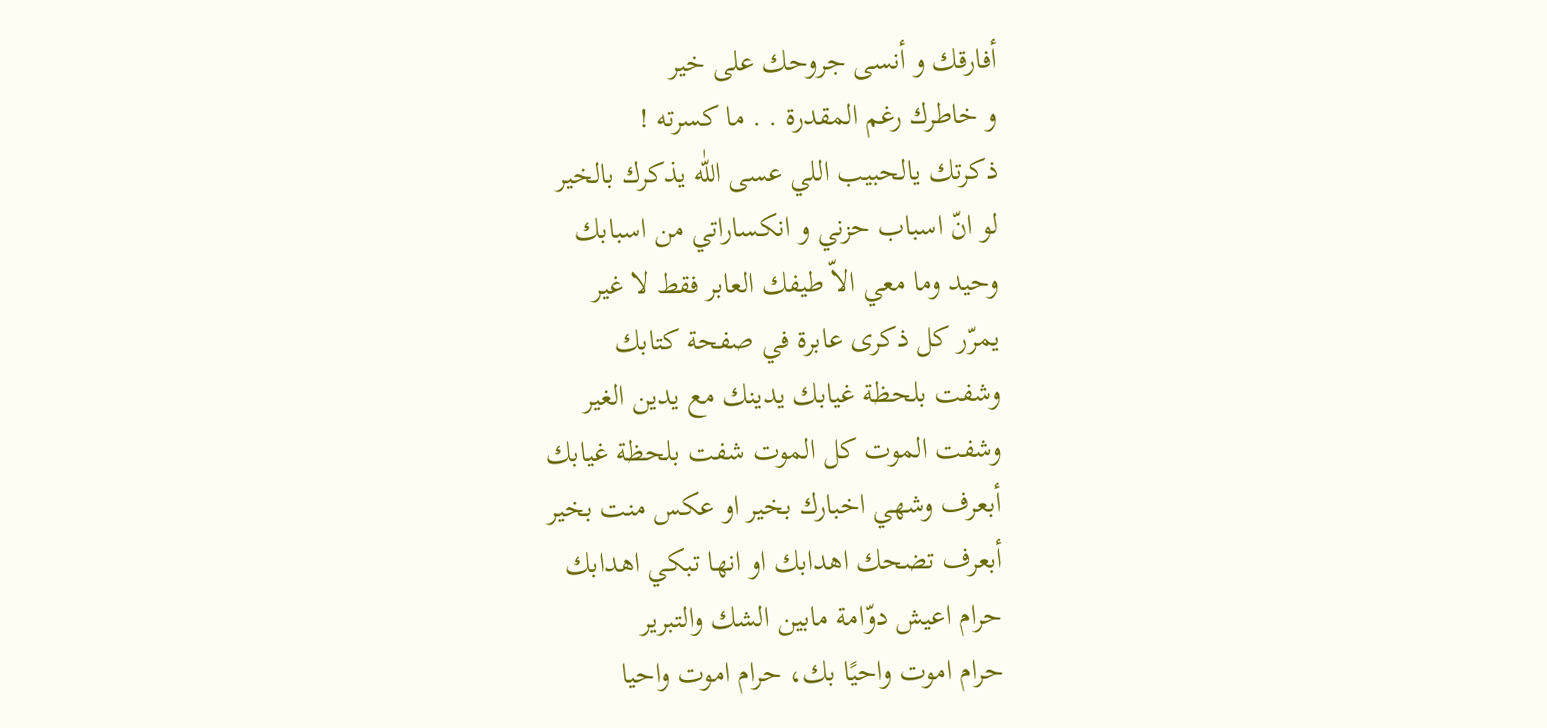أفارقك و أنسى جروحك على خير
و خاطرك رغم المقدرة . . ما كسرته !
ذكرتك يالحبيب اللي عسى اللّٰه يذكرك بالخير
لو انّ اسباب حزني و انكساراتي من اسبابك
وحيد وما معي الاّ طيفك العابر فقط لا غير
يمرّر كل ذكرى عابرة في صفحة كتابك
وشفت بلحظة غيابك يدينك مع يدين الغير
وشفت الموت كل الموت شفت بلحظة غيابك
أبعرف وشهي اخبارك بخير او عكس منت بخير
أبعرف تضحك اهدابك او انها تبكي اهدابك
حرام اعيش دوّامة مابين الشك والتبرير
حرام اموت واحيًا بك، حرام اموت واحيا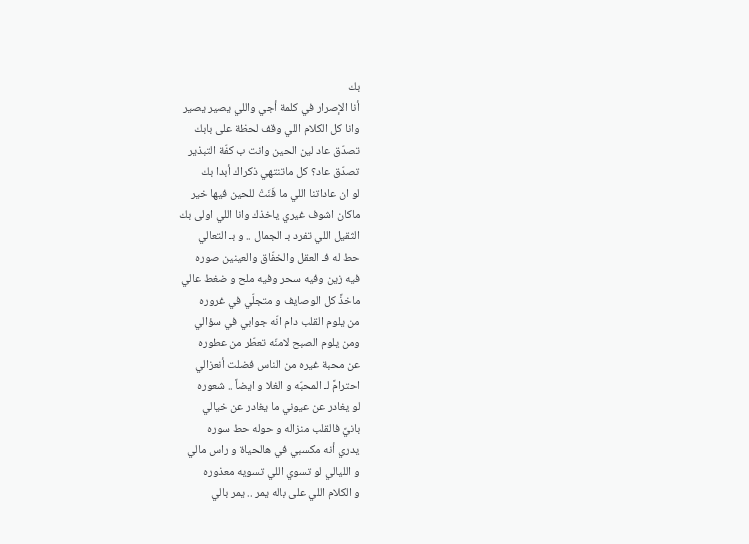بك
أنا الإصرار في كلمة أجي واللي يصير يصير
وانا كل الكلام اللي وقف لحظة على بابك
تصدّق عاد لين الحين وانت ب كفّة التبذير
تصدّق عاد؟ كل ماتنتهي ذكراك أبدا بك
لو ان عاداتنا اللي ما فَنَتْ للحين فيها خير
ماكان اشوف غيري ياخذك وانا اللي اولى بك
الثقيل اللي تفرد بـ الجمال .. و بـ التعالي
حط له فـ العقل والخفّاق والعينين صوره
فيه زين وفيه سحر وفيه ملح و ضغط عالي
ماخذً كل الوصايف و متجلّي في غروره
من يلوم القلب دام انّه جوابي في سؤالي
ومن يلوم الصبح لامنّه تعطّر من عطوره
عن محبة غيره من الناس فضلت أنعزالي
احترامً لـ المحبّه و الغلا و ايضاً .. شعوره
لو يغادر عن عيوني ما يغادر عن خيالي
بانيً فالقلب منزاله و حوله حط سوره
يدري أنه مكسبي في هالحياة و راس مالي
و الليالي لو تسوي اللي تسويه معذوره
و الكلام اللي على باله يمر .. يمر بالي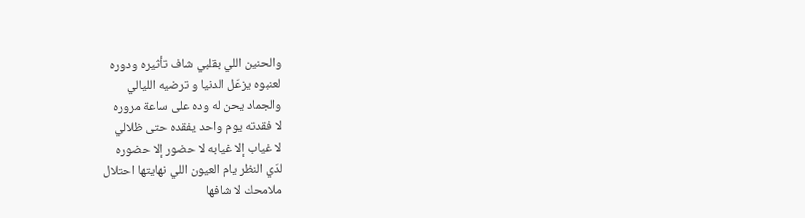والحنين اللي بقلبي شاف تأثيره ودوره
لعنبوه يزعّل الدنيا و ترضيه الليالي
والجماد يحن له وده على ساعة مروره
لا فقدته يوم واحد يفقده حتى ظلالي
لا غياب إلا غيابه لا حضور إلا حضوره
لدّي النظر يام العيون اللي نهايتها احتلال
ملامحك لا شافها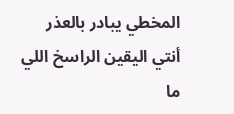المخطي يبادر بالعذر
أنتي اليقين الراسخ اللي ما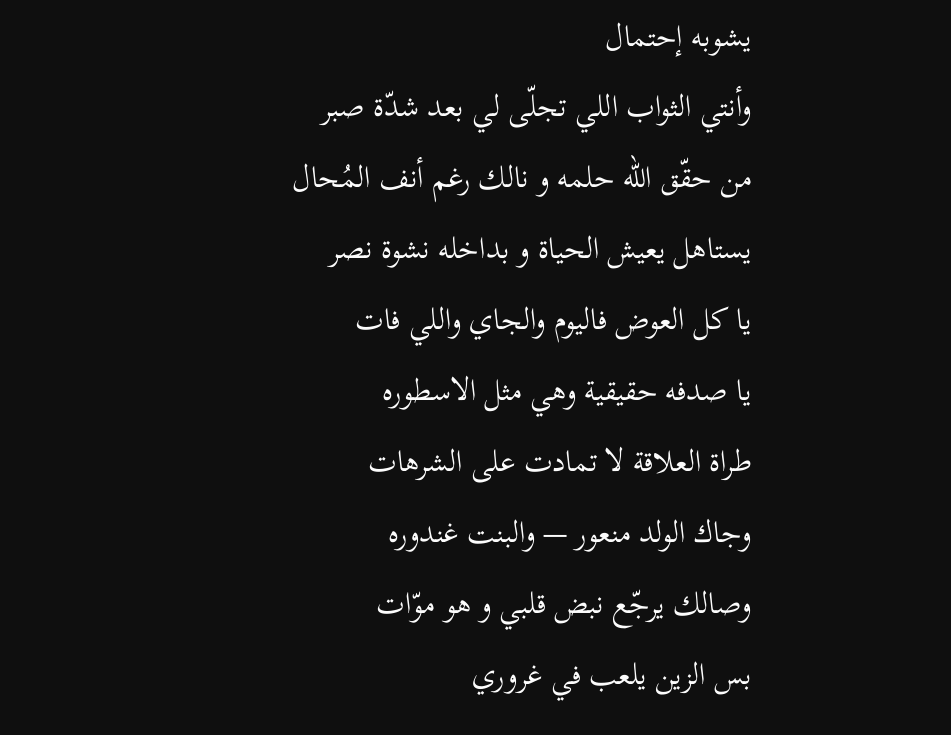يشوبه إحتمال
وأنتي الثواب اللي تجلّى لي بعد شدّة صبر
من حقّق الله حلمه و نالك رغم أنف المُحال
يستاهل يعيش الحياة و بداخله نشوة نصر
يا كل العوض فاليوم والجاي واللي فات
يا صدفه حقيقية وهي مثل الاسطوره
طراة العلاقة لا تمادت على الشرهات
وجاك الولد منعور — والبنت غندوره
وصالك يرجّع نبض قلبي و هو موّات
بس الزين يلعب في غروري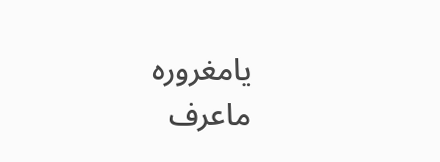يامغروره
ماعرف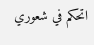اتحكم في شعوري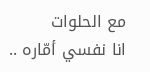مع الحلوات
انا نفسي أمّاره ..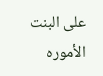على البنت الأموره